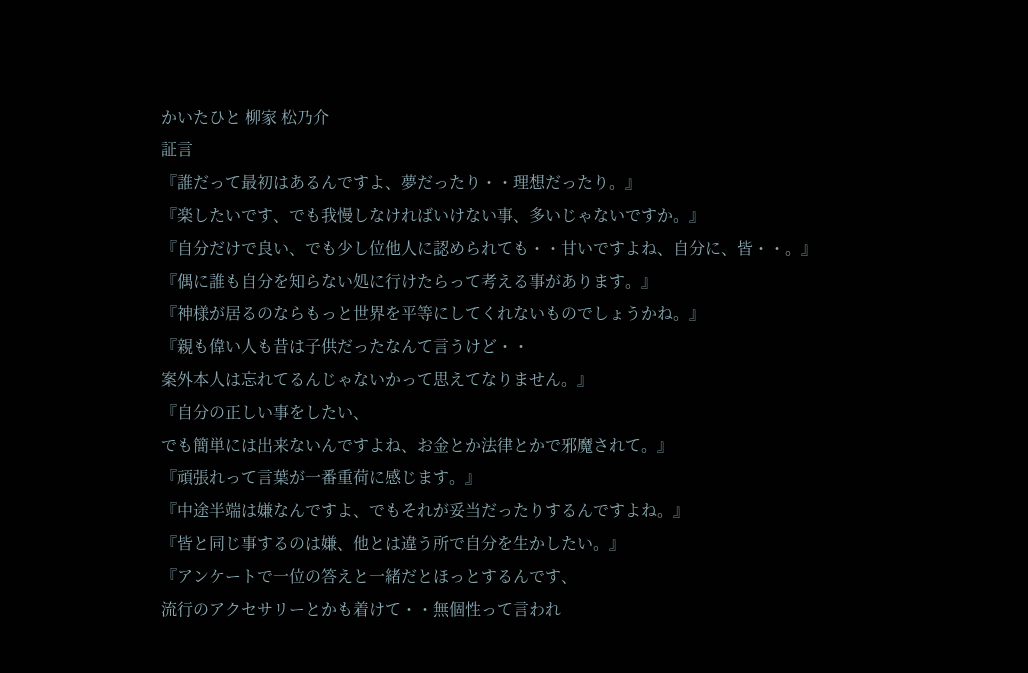かいたひと 柳家 松乃介
証言
『誰だって最初はあるんですよ、夢だったり・・理想だったり。』
『楽したいです、でも我慢しなければいけない事、多いじゃないですか。』
『自分だけで良い、でも少し位他人に認められても・・甘いですよね、自分に、皆・・。』
『偶に誰も自分を知らない処に行けたらって考える事があります。』
『神様が居るのならもっと世界を平等にしてくれないものでしょうかね。』
『親も偉い人も昔は子供だったなんて言うけど・・
案外本人は忘れてるんじゃないかって思えてなりません。』
『自分の正しい事をしたい、
でも簡単には出来ないんですよね、お金とか法律とかで邪魔されて。』
『頑張れって言葉が一番重荷に感じます。』
『中途半端は嫌なんですよ、でもそれが妥当だったりするんですよね。』
『皆と同じ事するのは嫌、他とは違う所で自分を生かしたい。』
『アンケートで一位の答えと一緒だとほっとするんです、
流行のアクセサリーとかも着けて・・無個性って言われ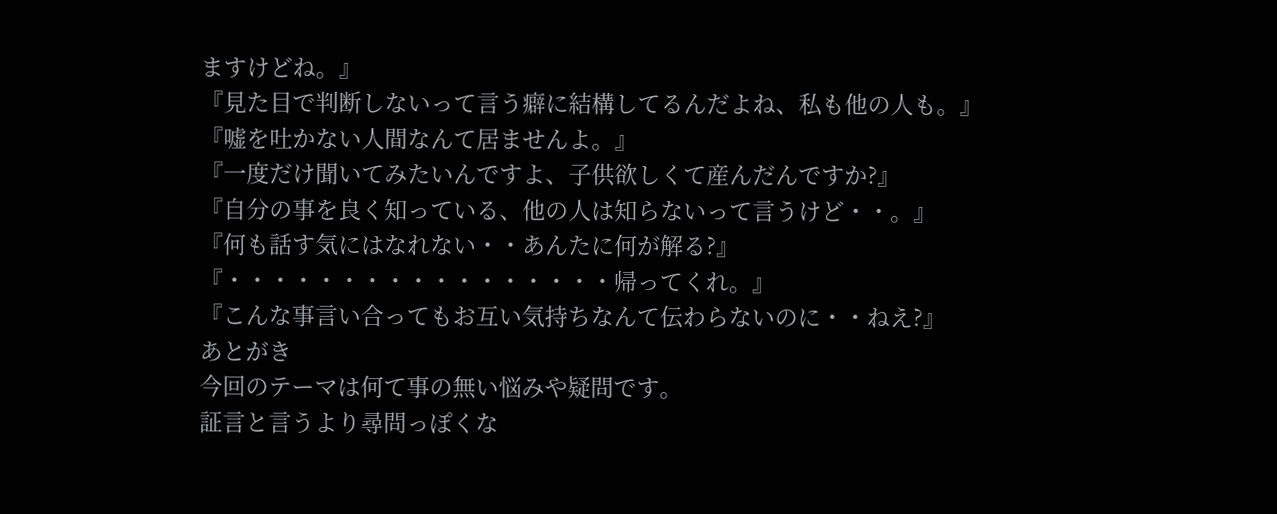ますけどね。』
『見た目で判断しないって言う癖に結構してるんだよね、私も他の人も。』
『嘘を吐かない人間なんて居ませんよ。』
『一度だけ聞いてみたいんですよ、子供欲しくて産んだんですか?』
『自分の事を良く知っている、他の人は知らないって言うけど・・。』
『何も話す気にはなれない・・あんたに何が解る?』
『・・・・・・・・・・・・・・・・・帰ってくれ。』
『こんな事言い合ってもお互い気持ちなんて伝わらないのに・・ねえ?』
あとがき
今回のテーマは何て事の無い悩みや疑問です。
証言と言うより尋問っぽくな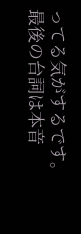ってる気がするです。
最後の台詞は本音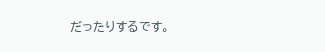だったりするです。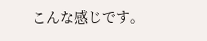こんな感じです。